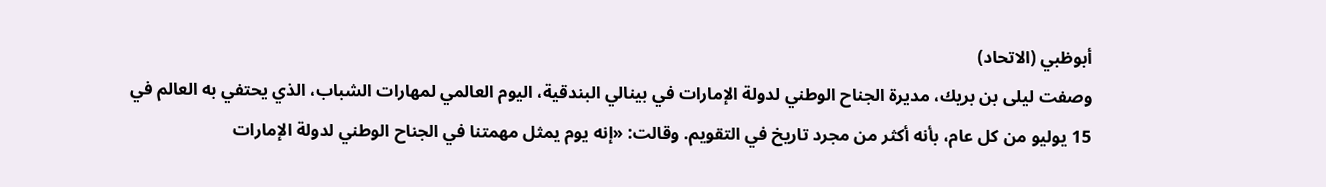أبوظبي (الاتحاد)
وصفت ليلى بن بريك، مديرة الجناح الوطني لدولة الإمارات في بينالي البندقية، اليوم العالمي لمهارات الشباب، الذي يحتفي به العالم في 15 يوليو من كل عام، بأنه أكثر من مجرد تاريخ في التقويم. وقالت: «إنه يوم يمثل مهمتنا في الجناح الوطني لدولة الإمارات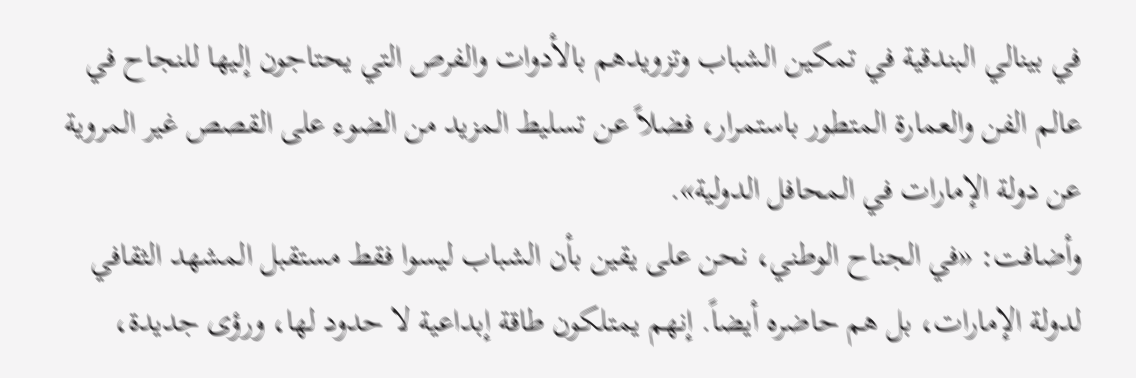في بينالي البندقية في تمكين الشباب وتزويدهم بالأدوات والفرص التي يحتاجون إليها للنجاح في عالم الفن والعمارة المتطور باستمرار، فضلاً عن تسليط المزيد من الضوء على القصص غير المروية عن دولة الإمارات في المحافل الدولية».
وأضافت: «في الجناح الوطني، نحن على يقين بأن الشباب ليسوا فقط مستقبل المشهد الثقافي لدولة الإمارات، بل هم حاضره أيضاً. إنهم يمتلكون طاقة إبداعية لا حدود لها، ورؤى جديدة،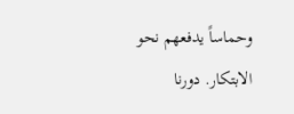وحماساً يدفعهم نحو الابتكار. دورنا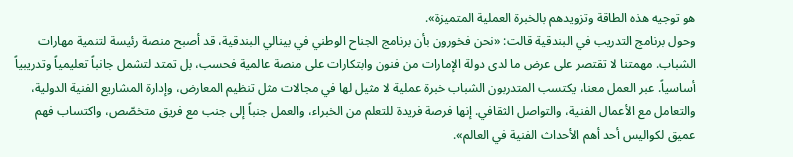هو توجيه هذه الطاقة وتزويدهم بالخبرة العملية المتميزة».
وحول برنامج التدريب في البندقية قالت: «نحن فخورون بأن برنامج الجناح الوطني في بينالي البندقية، قد أصبح منصة رئيسة لتنمية مهارات الشباب. مهمتنا لا تقتصر على عرض ما لدى دولة الإمارات من فنون وابتكارات على منصة عالمية فحسب، بل تمتد لتشمل جانباً تعليمياً وتدريبياً أساسياً. عبر العمل معنا، يكتسب المتدربون الشباب خبرة عملية لا مثيل لها في مجالات مثل تنظيم المعارض، وإدارة المشاريع الفنية الدولية، والتعامل مع الأعمال الفنية، والتواصل الثقافي. إنها فرصة فريدة للتعلم من الخبراء، والعمل جنباً إلى جنب مع فريق متخصّص، واكتساب فهم عميق لكواليس أحد أهم الأحداث الفنية في العالم».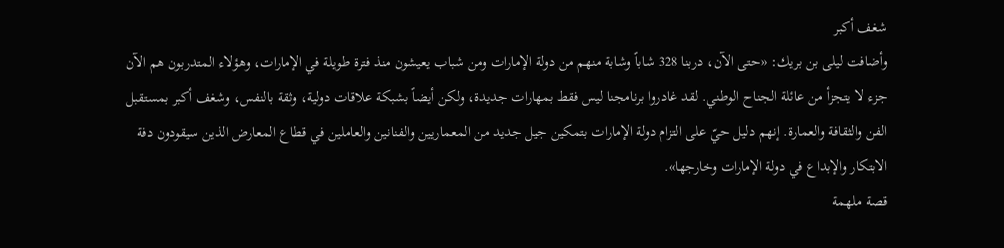شغف أكبر
وأضافت ليلى بن بريك: «حتى الآن، دربنا 328 شاباً وشابة منهم من دولة الإمارات ومن شباب يعيشون منذ فترة طويلة في الإمارات، وهؤلاء المتدربون هم الآن جزء لا يتجزأ من عائلة الجناح الوطني. لقد غادروا برنامجنا ليس فقط بمهارات جديدة، ولكن أيضاً بشبكة علاقات دولية، وثقة بالنفس، وشغف أكبر بمستقبل الفن والثقافة والعمارة. إنهم دليل حيّ على التزام دولة الإمارات بتمكين جيل جديد من المعماريين والفنانين والعاملين في قطاع المعارض الذين سيقودون دفة الابتكار والإبداع في دولة الإمارات وخارجها».
قصة ملهمة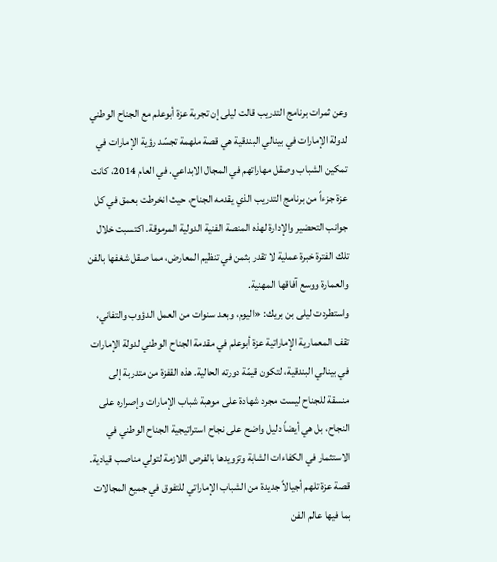وعن ثمرات برنامج التدريب قالت ليلى إن تجربة عزة أبوعلم مع الجناح الوطني لدولة الإمارات في بينالي البندقية هي قصة ملهمة تجسّد رؤية الإمارات في تمكين الشباب وصقل مهاراتهم في المجال الابداعي. في العام 2014، كانت عزة جزءاً من برنامج التدريب الذي يقدمه الجناح، حيث انخرطت بعمق في كل جوانب التحضير والإدارة لهذه المنصة الفنية الدولية المرموقة. اكتسبت خلال تلك الفترة خبرة عملية لا تقدر بثمن في تنظيم المعارض، مما صقل شغفها بالفن والعمارة ووسع آفاقها المهنية.
واستطردت ليلى بن بريك: «اليوم، وبعد سنوات من العمل الدؤوب والتفاني، تقف المعمارية الإماراتية عزة أبوعلم في مقدمة الجناح الوطني لدولة الإمارات في بينالي البندقية، لتكون قيمّة دورته الحالية. هذه القفزة من متدربة إلى منسقة للجناح ليست مجرد شهادة على موهبة شباب الإمارات وإصراره على النجاح، بل هي أيضاً دليل واضح على نجاح استراتيجية الجناح الوطني في الاستثمار في الكفاءات الشابة وتزويدها بالفرص اللازمة لتولي مناصب قيادية. قصة عزة تلهم أجيالاً جديدة من الشباب الإماراتي للتفوق في جميع المجالات بما فيها عالم الفن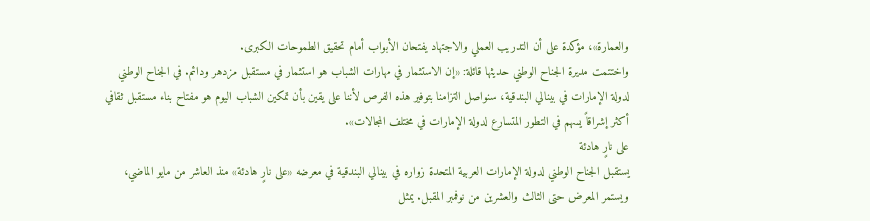والعمارة»، مؤكدة على أن التدريب العملي والاجتهاد يفتحان الأبواب أمام تحقيق الطموحات الكبرى.
واختتمت مديرة الجناح الوطني حديثها قائلة: «إن الاستثمار في مهارات الشباب هو استثمار في مستقبل مزدهر ودائم. في الجناح الوطني لدولة الإمارات في بينالي البندقية، سنواصل التزامنا بتوفير هذه الفرص لأننا على يقين بأن تمكين الشباب اليوم هو مفتاح بناء مستقبل ثقافي أكثر إشراقاً يسهم في التطور المتسارع لدولة الإمارات في مختلف المجالات».
على نارٍ هادئة
يستقبل الجناح الوطني لدولة الإمارات العربية المتحدة زواره في بينالي البندقية في معرضه «على نارٍ هادئة» منذ العاشر من مايو الماضي، ويستمر المعرض حتى الثالث والعشرين من نوفمبر المقبل. يمثل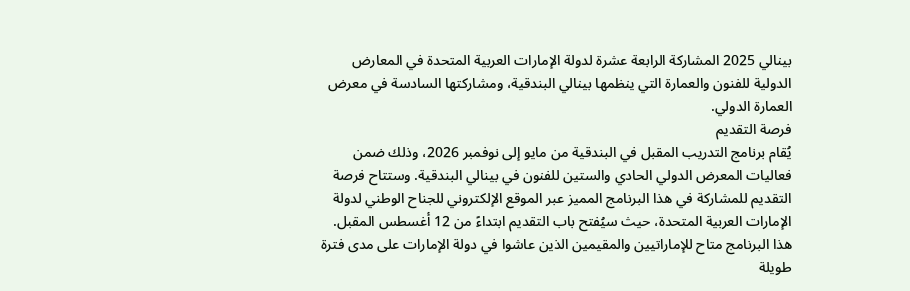بينالي 2025 المشاركة الرابعة عشرة لدولة الإمارات العربية المتحدة في المعارض الدولية للفنون والعمارة التي ينظمها بينالي البندقية، ومشاركتها السادسة في معرض العمارة الدولي.
فرصة التقديم
يُقام برنامج التدريب المقبل في البندقية من مايو إلى نوفمبر 2026، وذلك ضمن فعاليات المعرض الدولي الحادي والستين للفنون في بينالي البندقية. وستتاح فرصة التقديم للمشاركة في هذا البرنامج المميز عبر الموقع الإلكتروني للجناح الوطني لدولة الإمارات العربية المتحدة، حيث سيُفتح باب التقديم ابتداءً من 12 أغسطس المقبل. هذا البرنامج متاح للإماراتيين والمقيمين الذين عاشوا في دولة الإمارات على مدى فترة طويلة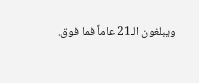ويبلغون الـ21 عاماً فما فوق.